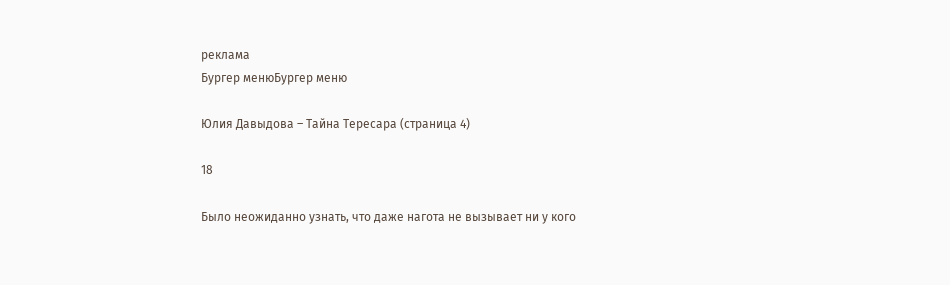реклама
Бургер менюБургер меню

Юлия Давыдова – Тайна Тересара (страница 4)

18

Было неожиданно узнать, что даже нагота не вызывает ни у кого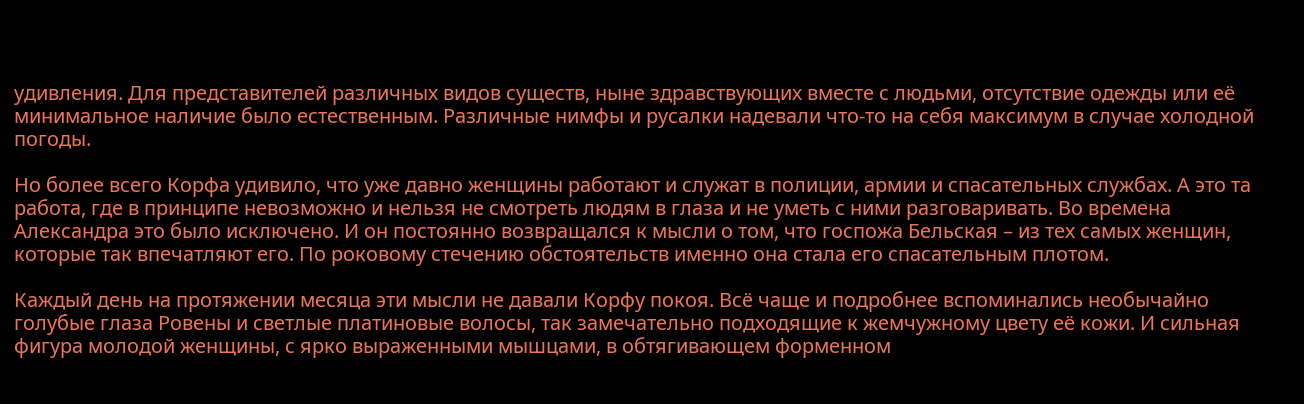удивления. Для представителей различных видов существ, ныне здравствующих вместе с людьми, отсутствие одежды или её минимальное наличие было естественным. Различные нимфы и русалки надевали что-то на себя максимум в случае холодной погоды.

Но более всего Корфа удивило, что уже давно женщины работают и служат в полиции, армии и спасательных службах. А это та работа, где в принципе невозможно и нельзя не смотреть людям в глаза и не уметь с ними разговаривать. Во времена Александра это было исключено. И он постоянно возвращался к мысли о том, что госпожа Бельская – из тех самых женщин, которые так впечатляют его. По роковому стечению обстоятельств именно она стала его спасательным плотом.

Каждый день на протяжении месяца эти мысли не давали Корфу покоя. Всё чаще и подробнее вспоминались необычайно голубые глаза Ровены и светлые платиновые волосы, так замечательно подходящие к жемчужному цвету её кожи. И сильная фигура молодой женщины, с ярко выраженными мышцами, в обтягивающем форменном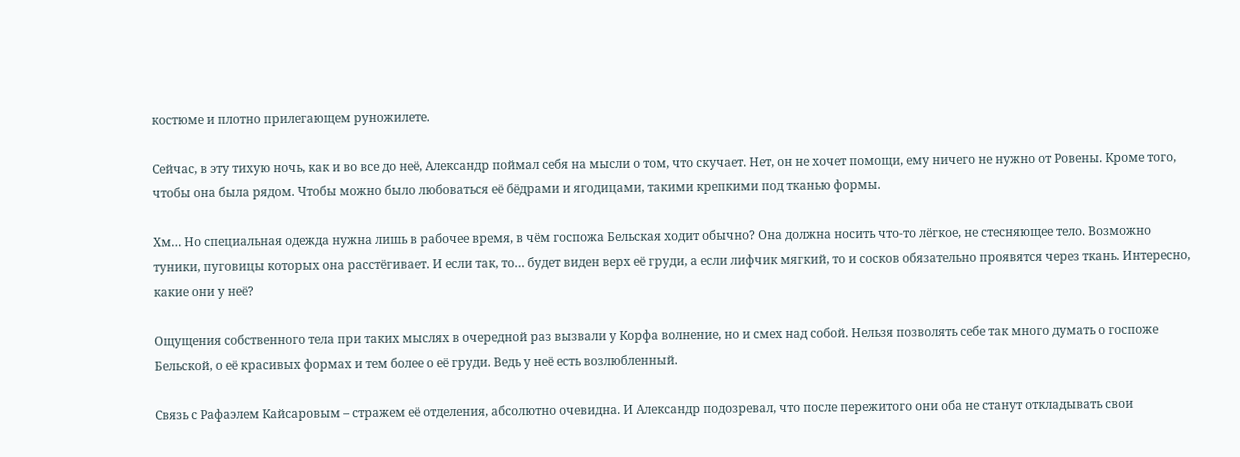костюме и плотно прилегающем руножилете.

Сейчас, в эту тихую ночь, как и во все до неё, Александр поймал себя на мысли о том, что скучает. Нет, он не хочет помощи, ему ничего не нужно от Ровены. Кроме того, чтобы она была рядом. Чтобы можно было любоваться её бёдрами и ягодицами, такими крепкими под тканью формы.

Хм… Но специальная одежда нужна лишь в рабочее время, в чём госпожа Бельская ходит обычно? Она должна носить что-то лёгкое, не стесняющее тело. Возможно туники, пуговицы которых она расстёгивает. И если так, то… будет виден верх её груди, а если лифчик мягкий, то и сосков обязательно проявятся через ткань. Интересно, какие они у неё?

Ощущения собственного тела при таких мыслях в очередной раз вызвали у Корфа волнение, но и смех над собой. Нельзя позволять себе так много думать о госпоже Бельской, о её красивых формах и тем более о её груди. Ведь у неё есть возлюбленный.

Связь с Рафаэлем Кайсаровым – стражем её отделения, абсолютно очевидна. И Александр подозревал, что после пережитого они оба не станут откладывать свои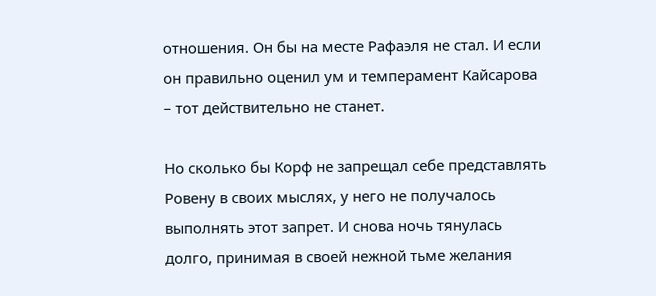отношения. Он бы на месте Рафаэля не стал. И если он правильно оценил ум и темперамент Кайсарова – тот действительно не станет.

Но сколько бы Корф не запрещал себе представлять Ровену в своих мыслях, у него не получалось выполнять этот запрет. И снова ночь тянулась долго, принимая в своей нежной тьме желания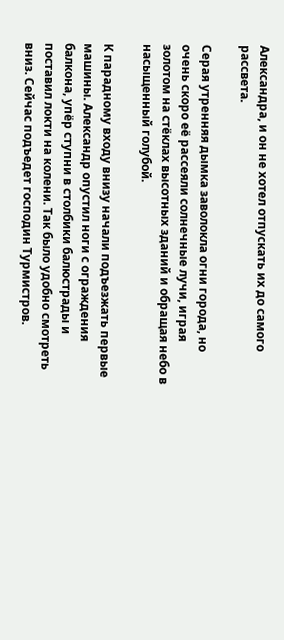Александра, и он не хотел отпускать их до самого рассвета.

Серая утренняя дымка заволокла огни города, но очень скоро её рассеяли солнечные лучи, играя золотом на стёклах высотных зданий и обращая небо в насыщенный голубой.

К парадному входу внизу начали подъезжать первые машины. Александр опустил ноги с ограждения балкона, упёр ступни в столбики балюстрады и поставил локти на колени. Так было удобно смотреть вниз. Сейчас подъедет господин Турмистров.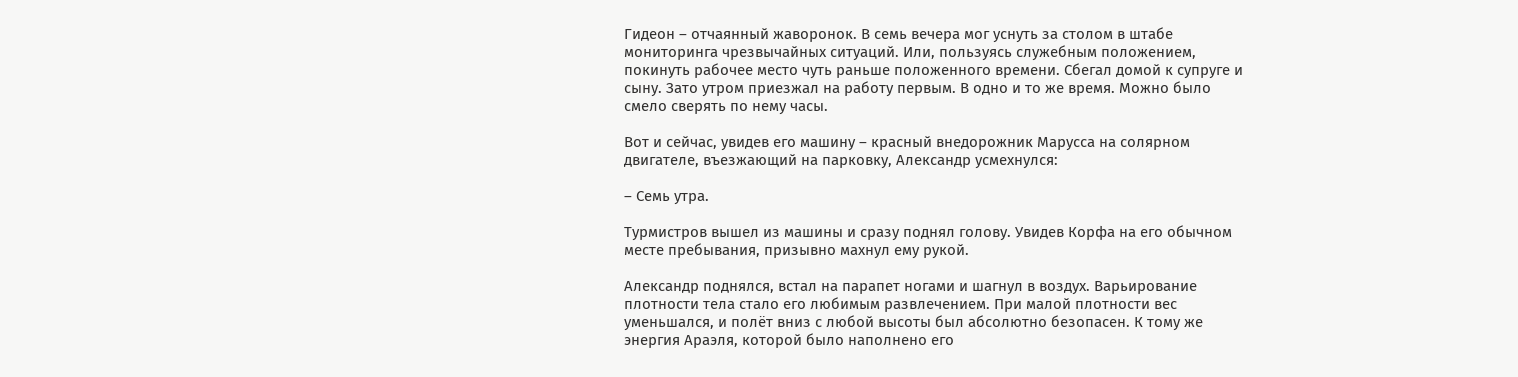Гидеон – отчаянный жаворонок. В семь вечера мог уснуть за столом в штабе мониторинга чрезвычайных ситуаций. Или, пользуясь служебным положением, покинуть рабочее место чуть раньше положенного времени. Сбегал домой к супруге и сыну. Зато утром приезжал на работу первым. В одно и то же время. Можно было смело сверять по нему часы.

Вот и сейчас, увидев его машину – красный внедорожник Марусса на солярном двигателе, въезжающий на парковку, Александр усмехнулся:

– Семь утра.

Турмистров вышел из машины и сразу поднял голову. Увидев Корфа на его обычном месте пребывания, призывно махнул ему рукой.

Александр поднялся, встал на парапет ногами и шагнул в воздух. Варьирование плотности тела стало его любимым развлечением. При малой плотности вес уменьшался, и полёт вниз с любой высоты был абсолютно безопасен. К тому же энергия Араэля, которой было наполнено его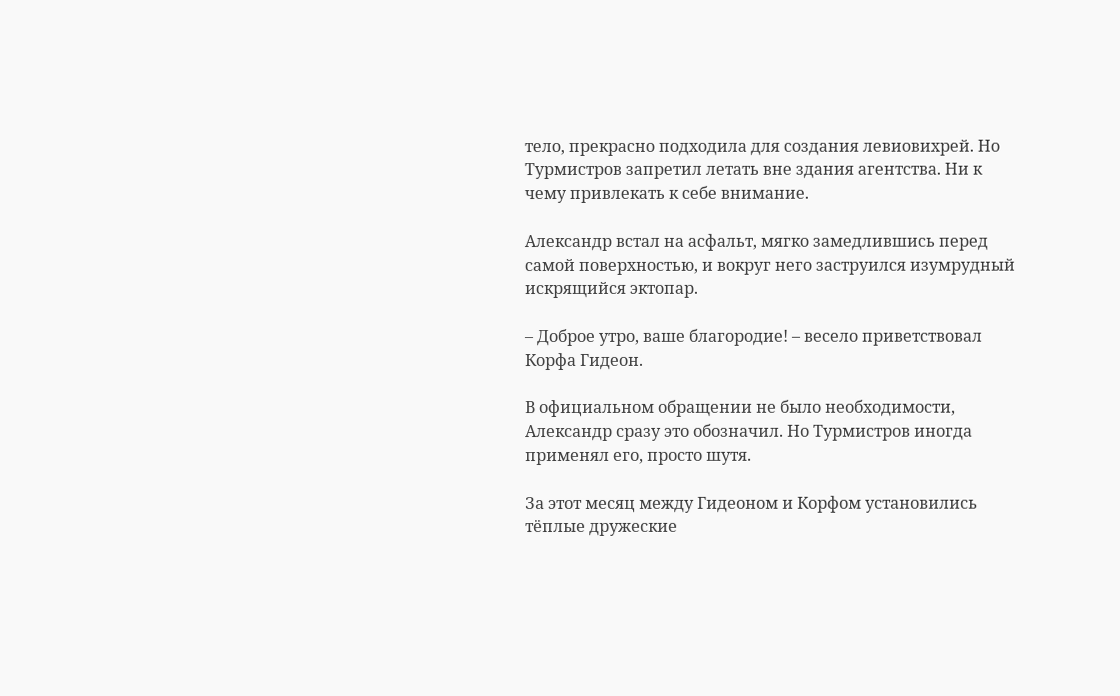тело, прекрасно подходила для создания левиовихрей. Но Турмистров запретил летать вне здания агентства. Ни к чему привлекать к себе внимание.

Александр встал на асфальт, мягко замедлившись перед самой поверхностью, и вокруг него заструился изумрудный искрящийся эктопар.

– Доброе утро, ваше благородие! – весело приветствовал Корфа Гидеон.

В официальном обращении не было необходимости, Александр сразу это обозначил. Но Турмистров иногда применял его, просто шутя.

За этот месяц между Гидеоном и Корфом установились тёплые дружеские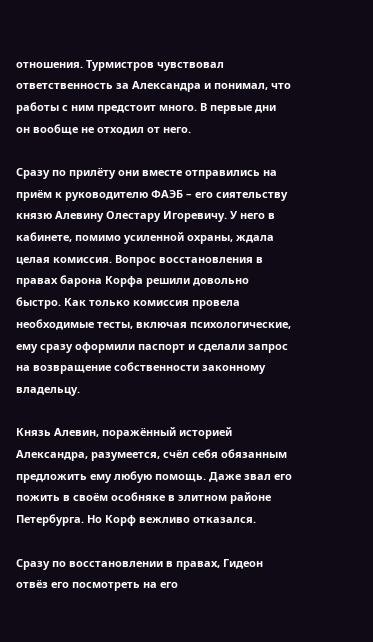отношения. Турмистров чувствовал ответственность за Александра и понимал, что работы с ним предстоит много. В первые дни он вообще не отходил от него.

Сразу по прилёту они вместе отправились на приём к руководителю ФАЭБ – его сиятельству князю Алевину Олестару Игоревичу. У него в кабинете, помимо усиленной охраны, ждала целая комиссия. Вопрос восстановления в правах барона Корфа решили довольно быстро. Как только комиссия провела необходимые тесты, включая психологические, ему сразу оформили паспорт и сделали запрос на возвращение собственности законному владельцу.

Князь Алевин, поражённый историей Александра, разумеется, счёл себя обязанным предложить ему любую помощь. Даже звал его пожить в своём особняке в элитном районе Петербурга. Но Корф вежливо отказался.

Сразу по восстановлении в правах, Гидеон отвёз его посмотреть на его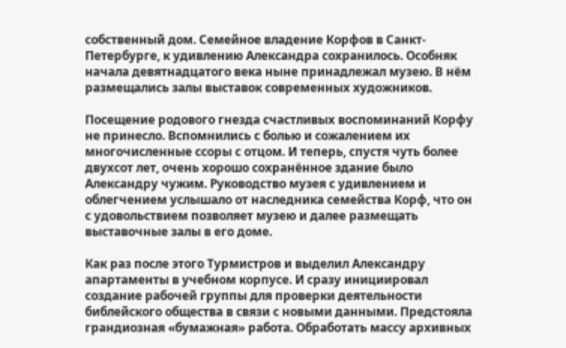собственный дом. Семейное владение Корфов в Санкт-Петербурге, к удивлению Александра сохранилось. Особняк начала девятнадцатого века ныне принадлежал музею. В нём размещались залы выставок современных художников.

Посещение родового гнезда счастливых воспоминаний Корфу не принесло. Вспомнились с болью и сожалением их многочисленные ссоры с отцом. И теперь, спустя чуть более двухсот лет, очень хорошо сохранённое здание было Александру чужим. Руководство музея с удивлением и облегчением услышало от наследника семейства Корф, что он с удовольствием позволяет музею и далее размещать выставочные залы в его доме.

Как раз после этого Турмистров и выделил Александру апартаменты в учебном корпусе. И сразу инициировал создание рабочей группы для проверки деятельности библейского общества в связи с новыми данными. Предстояла грандиозная «бумажная» работа. Обработать массу архивных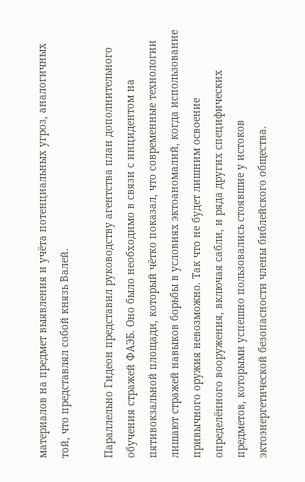материалов на предмет выявления и учёта потенциальных угроз, аналогичных той, что представлял собой князь Валей.

Параллельно Гидеон представил руководству агентства план дополнительного обучения стражей ФАЭБ. Оно было необходимо в связи с инцидентом на пятивокзальной площади, который чётко показал, что современные технологии лишают стражей навыков борьбы в условиях эктоаномалий, когда использование привычного оружия невозможно. Так что не будет лишним освоение определённого вооружения, включая сабли, и ряда других специфических предметов, которыми успешно пользовались стоявшие у истоков эктоэнергетической безопасности члены библейского общества.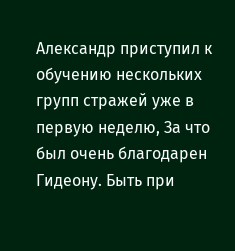Александр приступил к обучению нескольких групп стражей уже в первую неделю, За что был очень благодарен Гидеону. Быть при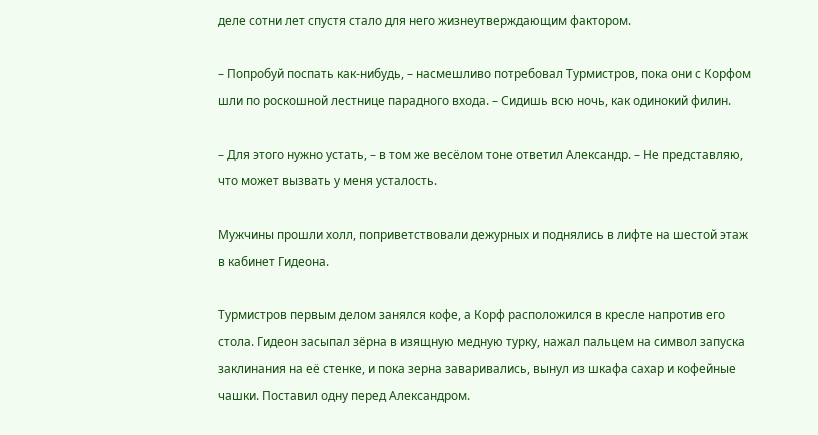деле сотни лет спустя стало для него жизнеутверждающим фактором.

– Попробуй поспать как-нибудь, – насмешливо потребовал Турмистров, пока они с Корфом шли по роскошной лестнице парадного входа. – Сидишь всю ночь, как одинокий филин.

– Для этого нужно устать, – в том же весёлом тоне ответил Александр. – Не представляю, что может вызвать у меня усталость.

Мужчины прошли холл, поприветствовали дежурных и поднялись в лифте на шестой этаж в кабинет Гидеона.

Турмистров первым делом занялся кофе, а Корф расположился в кресле напротив его стола. Гидеон засыпал зёрна в изящную медную турку, нажал пальцем на символ запуска заклинания на её стенке, и пока зерна заваривались, вынул из шкафа сахар и кофейные чашки. Поставил одну перед Александром.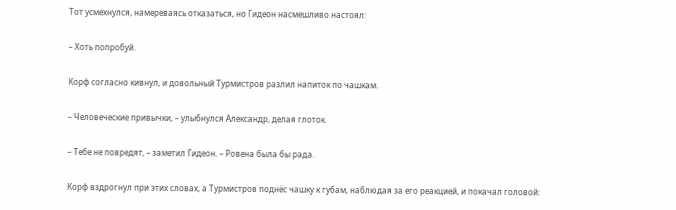Тот усмехнулся, намереваясь отказаться, но Гидеон насмешливо настоял:

– Хоть попробуй.

Корф согласно кивнул, и довольный Турмистров разлил напиток по чашкам.

– Человеческие привычки, – улыбнулся Александр, делая глоток.

– Тебе не повредят, – заметил Гидеон. – Ровена была бы рада.

Корф вздрогнул при этих словах, а Турмистров поднёс чашку к губам, наблюдая за его реакцией, и покачал головой: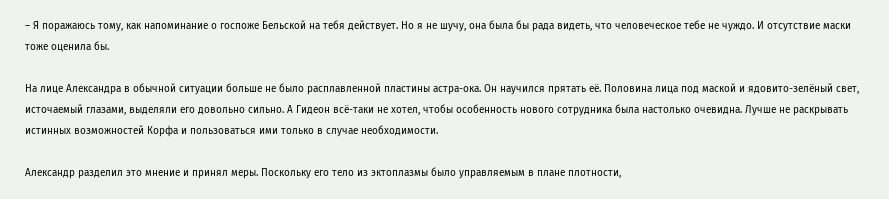– Я поражаюсь тому, как напоминание о госпоже Бельской на тебя действует. Но я не шучу, она была бы рада видеть, что человеческое тебе не чуждо. И отсутствие маски тоже оценила бы.

На лице Александра в обычной ситуации больше не было расплавленной пластины астра-ока. Он научился прятать её. Половина лица под маской и ядовито-зелёный свет, источаемый глазами, выделяли его довольно сильно. А Гидеон всё-таки не хотел, чтобы особенность нового сотрудника была настолько очевидна. Лучше не раскрывать истинных возможностей Корфа и пользоваться ими только в случае необходимости.

Александр разделил это мнение и принял меры. Поскольку его тело из эктоплазмы было управляемым в плане плотности,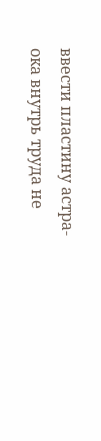ввести пластину астра-ока внутрь труда не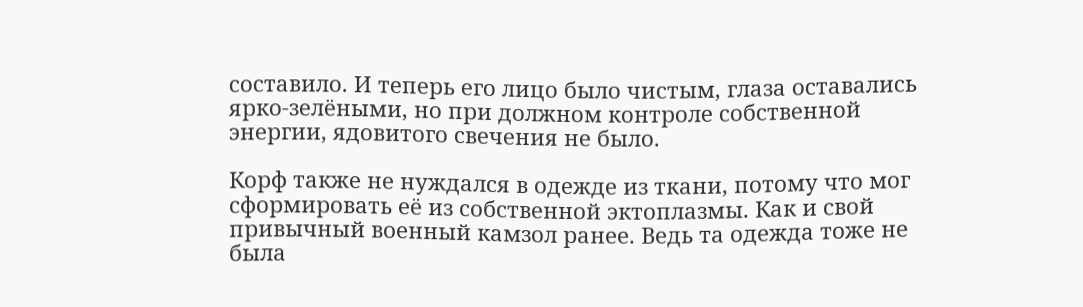составило. И теперь его лицо было чистым, глаза оставались ярко-зелёными, но при должном контроле собственной энергии, ядовитого свечения не было.

Корф также не нуждался в одежде из ткани, потому что мог сформировать её из собственной эктоплазмы. Как и свой привычный военный камзол ранее. Ведь та одежда тоже не была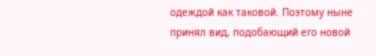одеждой как таковой. Поэтому ныне принял вид, подобающий его новой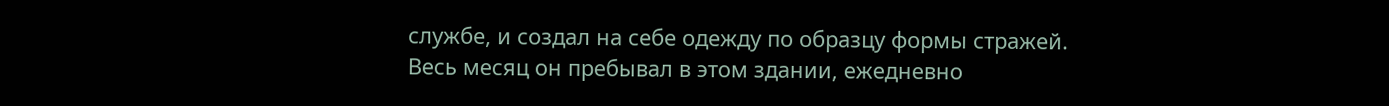службе, и создал на себе одежду по образцу формы стражей. Весь месяц он пребывал в этом здании, ежедневно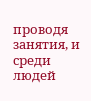проводя занятия, и среди людей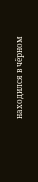находился в чёрном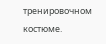тренировочном костюме.